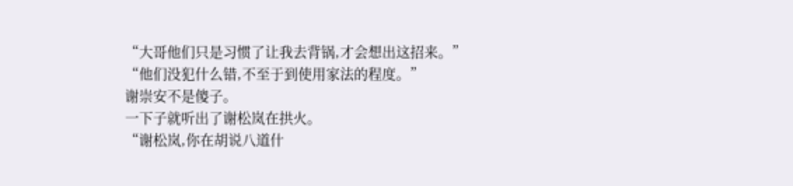“大哥他们只是习惯了让我去背锅,才会想出这招来。”
“他们没犯什么错,不至于到使用家法的程度。”
谢崇安不是傻子。
一下子就听出了谢松岚在拱火。
“谢松岚,你在胡说八道什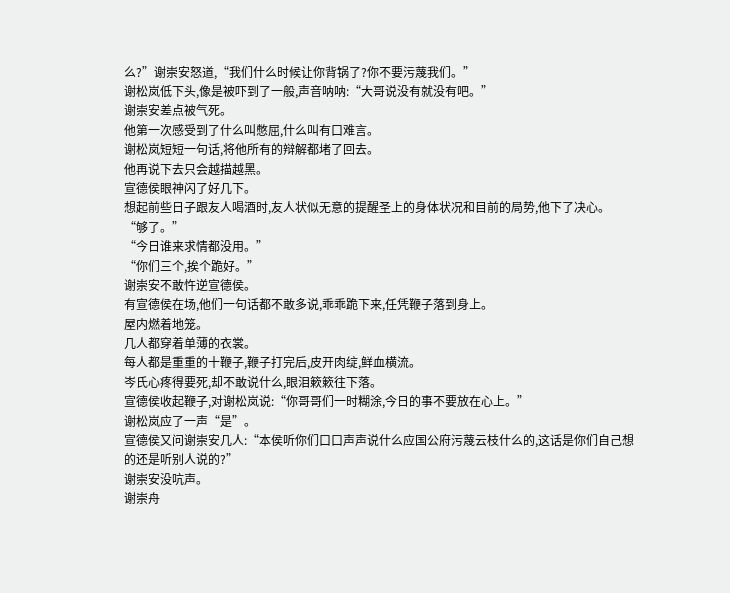么?”谢崇安怒道,“我们什么时候让你背锅了?你不要污蔑我们。”
谢松岚低下头,像是被吓到了一般,声音呐呐:“大哥说没有就没有吧。”
谢崇安差点被气死。
他第一次感受到了什么叫憋屈,什么叫有口难言。
谢松岚短短一句话,将他所有的辩解都堵了回去。
他再说下去只会越描越黑。
宣德侯眼神闪了好几下。
想起前些日子跟友人喝酒时,友人状似无意的提醒圣上的身体状况和目前的局势,他下了决心。
“够了。”
“今日谁来求情都没用。”
“你们三个,挨个跪好。”
谢崇安不敢忤逆宣德侯。
有宣德侯在场,他们一句话都不敢多说,乖乖跪下来,任凭鞭子落到身上。
屋内燃着地笼。
几人都穿着单薄的衣裳。
每人都是重重的十鞭子,鞭子打完后,皮开肉绽,鲜血横流。
岑氏心疼得要死,却不敢说什么,眼泪簌簌往下落。
宣德侯收起鞭子,对谢松岚说:“你哥哥们一时糊涂,今日的事不要放在心上。”
谢松岚应了一声“是”。
宣德侯又问谢崇安几人:“本侯听你们口口声声说什么应国公府污蔑云枝什么的,这话是你们自己想的还是听别人说的?”
谢崇安没吭声。
谢崇舟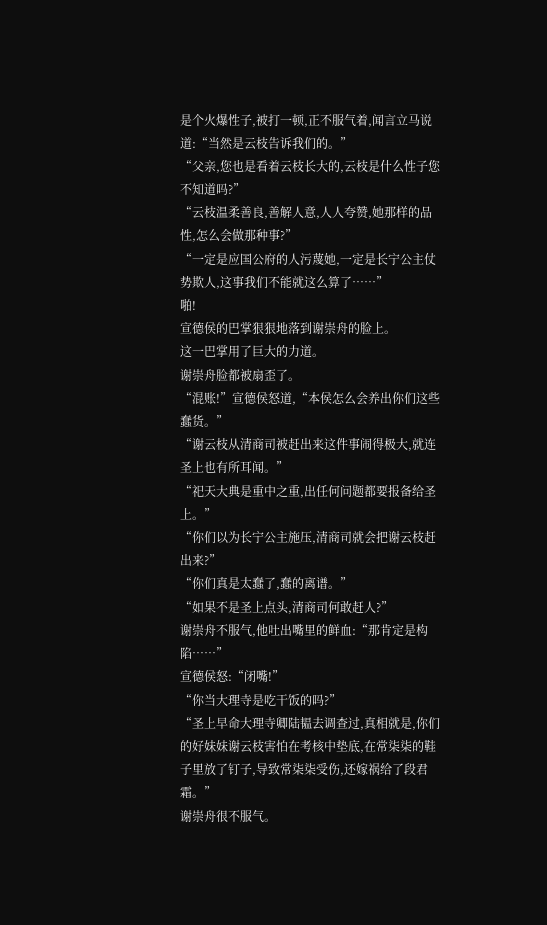是个火爆性子,被打一顿,正不服气着,闻言立马说道:“当然是云枝告诉我们的。”
“父亲,您也是看着云枝长大的,云枝是什么性子您不知道吗?”
“云枝温柔善良,善解人意,人人夸赞,她那样的品性,怎么会做那种事?”
“一定是应国公府的人污蔑她,一定是长宁公主仗势欺人,这事我们不能就这么算了……”
啪!
宣德侯的巴掌狠狠地落到谢崇舟的脸上。
这一巴掌用了巨大的力道。
谢崇舟脸都被扇歪了。
“混账!”宣德侯怒道,“本侯怎么会养出你们这些蠢货。”
“谢云枝从清商司被赶出来这件事闹得极大,就连圣上也有所耳闻。”
“祀天大典是重中之重,出任何问题都要报备给圣上。”
“你们以为长宁公主施压,清商司就会把谢云枝赶出来?”
“你们真是太蠢了,蠢的离谱。”
“如果不是圣上点头,清商司何敢赶人?”
谢崇舟不服气,他吐出嘴里的鲜血:“那肯定是构陷……”
宣德侯怒:“闭嘴!”
“你当大理寺是吃干饭的吗?”
“圣上早命大理寺卿陆韫去调查过,真相就是,你们的好妹妹谢云枝害怕在考核中垫底,在常柒柒的鞋子里放了钉子,导致常柒柒受伤,还嫁祸给了段君霜。”
谢崇舟很不服气。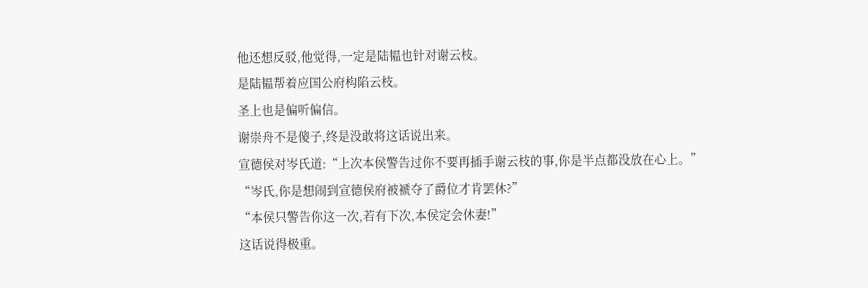他还想反驳,他觉得,一定是陆韫也针对谢云枝。
是陆韫帮着应国公府构陷云枝。
圣上也是偏听偏信。
谢崇舟不是傻子,终是没敢将这话说出来。
宣德侯对岑氏道:“上次本侯警告过你不要再插手谢云枝的事,你是半点都没放在心上。”
“岑氏,你是想闹到宣德侯府被褫夺了爵位才肯罢休?”
“本侯只警告你这一次,若有下次,本侯定会休妻!”
这话说得极重。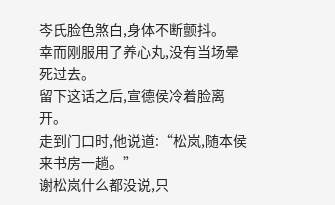岑氏脸色煞白,身体不断颤抖。
幸而刚服用了养心丸,没有当场晕死过去。
留下这话之后,宣德侯冷着脸离开。
走到门口时,他说道:“松岚,随本侯来书房一趟。”
谢松岚什么都没说,只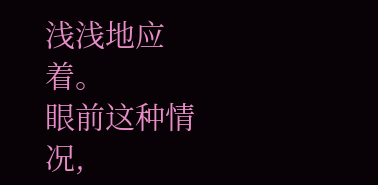浅浅地应着。
眼前这种情况,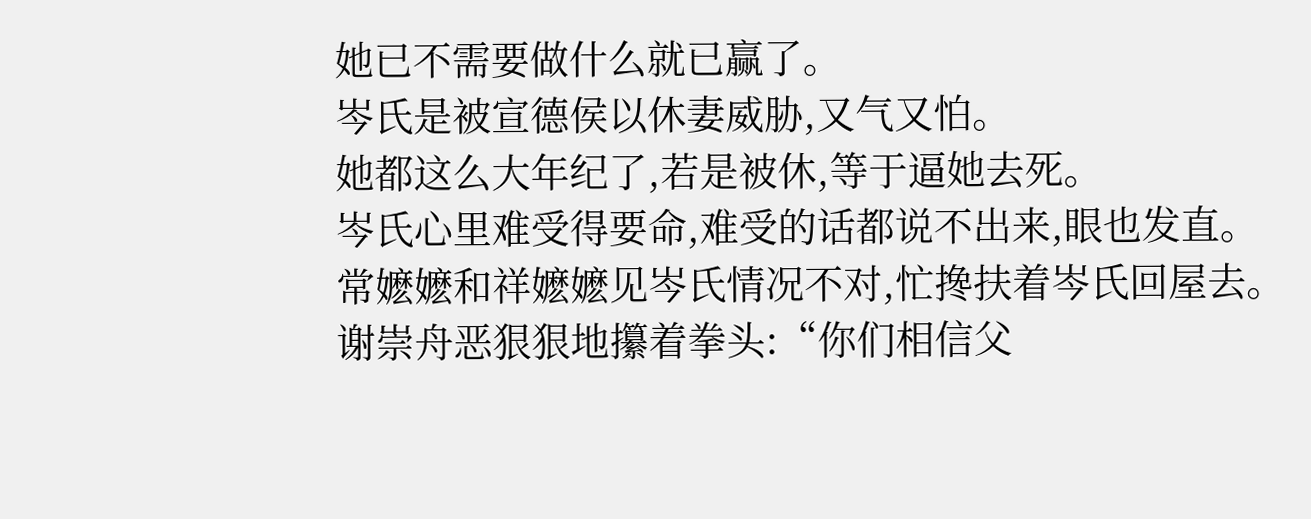她已不需要做什么就已赢了。
岑氏是被宣德侯以休妻威胁,又气又怕。
她都这么大年纪了,若是被休,等于逼她去死。
岑氏心里难受得要命,难受的话都说不出来,眼也发直。
常嬷嬷和祥嬷嬷见岑氏情况不对,忙搀扶着岑氏回屋去。
谢崇舟恶狠狠地攥着拳头:“你们相信父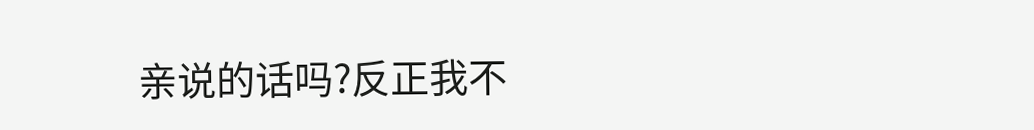亲说的话吗?反正我不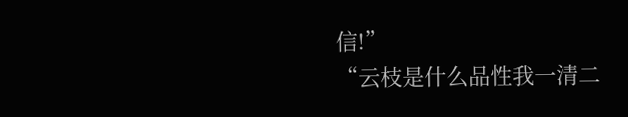信!”
“云枝是什么品性我一清二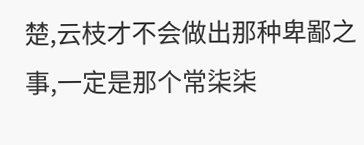楚,云枝才不会做出那种卑鄙之事,一定是那个常柒柒